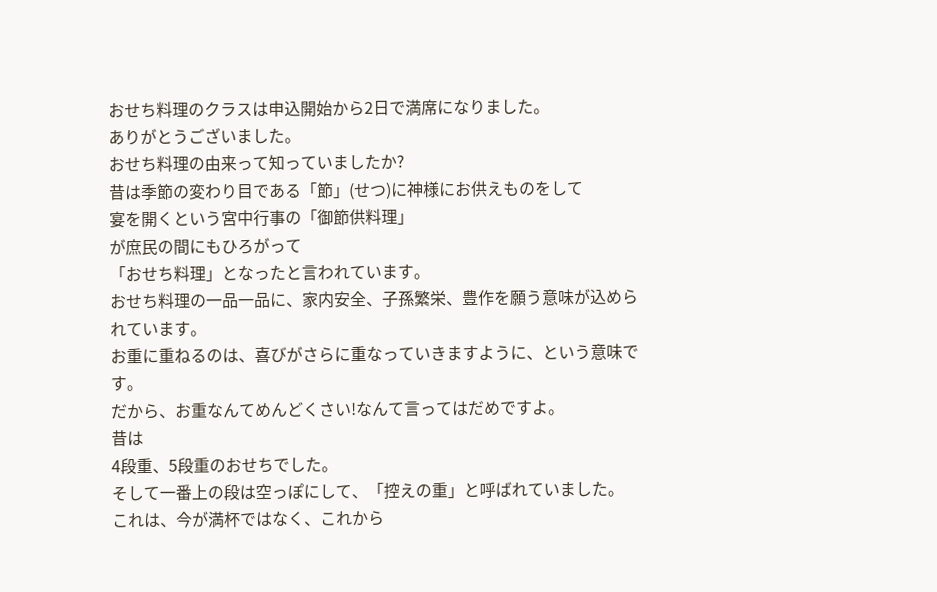おせち料理のクラスは申込開始から2日で満席になりました。
ありがとうございました。
おせち料理の由来って知っていましたか?
昔は季節の変わり目である「節」(せつ)に神様にお供えものをして
宴を開くという宮中行事の「御節供料理」
が庶民の間にもひろがって
「おせち料理」となったと言われています。
おせち料理の一品一品に、家内安全、子孫繁栄、豊作を願う意味が込められています。
お重に重ねるのは、喜びがさらに重なっていきますように、という意味です。
だから、お重なんてめんどくさい!なんて言ってはだめですよ。
昔は
4段重、5段重のおせちでした。
そして一番上の段は空っぽにして、「控えの重」と呼ばれていました。
これは、今が満杯ではなく、これから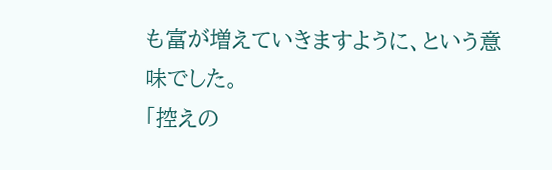も富が増えていきますように、という意味でした。
「控えの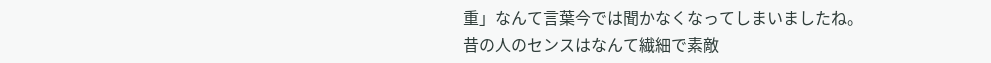重」なんて言葉今では聞かなくなってしまいましたね。
昔の人のセンスはなんて繊細で素敵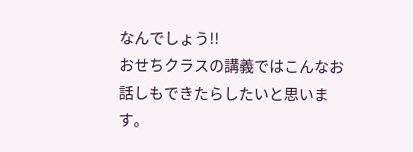なんでしょう!!
おせちクラスの講義ではこんなお話しもできたらしたいと思います。